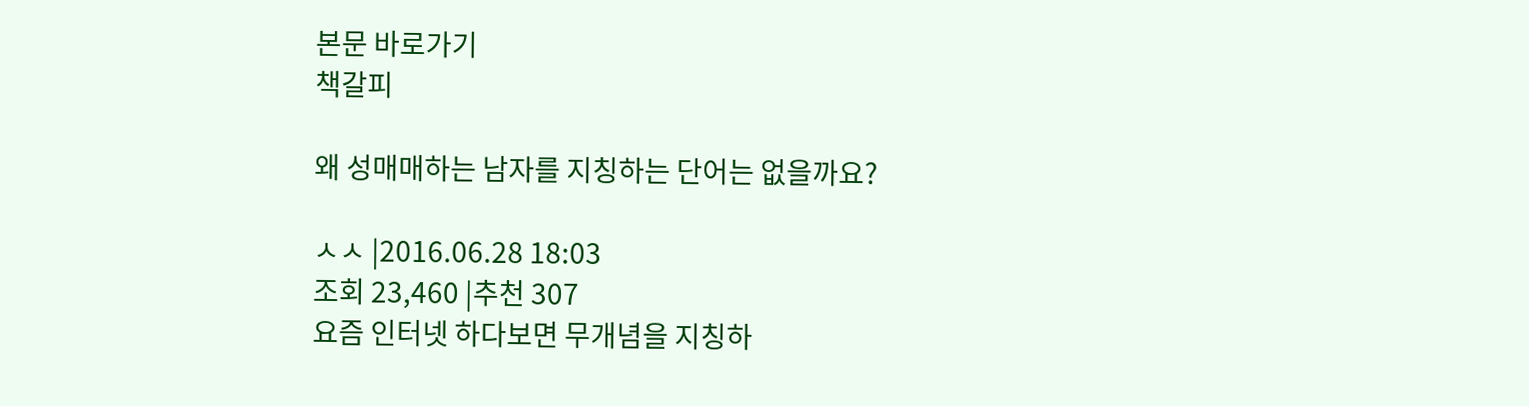본문 바로가기
책갈피

왜 성매매하는 남자를 지칭하는 단어는 없을까요?

ㅅㅅ |2016.06.28 18:03
조회 23,460 |추천 307
요즘 인터넷 하다보면 무개념을 지칭하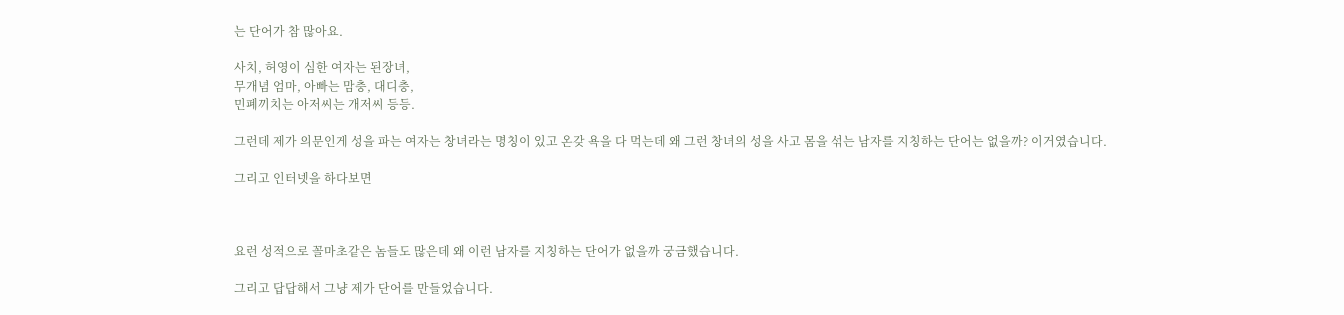는 단어가 참 많아요.

사치, 허영이 심한 여자는 된장녀,
무개념 엄마, 아빠는 맘충, 대디충,
민폐끼치는 아저씨는 개저씨 등등.

그런데 제가 의문인게 성을 파는 여자는 창녀라는 명칭이 있고 온갖 욕을 다 먹는데 왜 그런 창녀의 성을 사고 몸을 섞는 남자를 지칭하는 단어는 없을까? 이거였습니다.

그리고 인터넷을 하다보면



요런 성적으로 꼴마초같은 놈들도 많은데 왜 이런 남자를 지칭하는 단어가 없을까 궁금했습니다.

그리고 답답해서 그냥 제가 단어를 만들었습니다.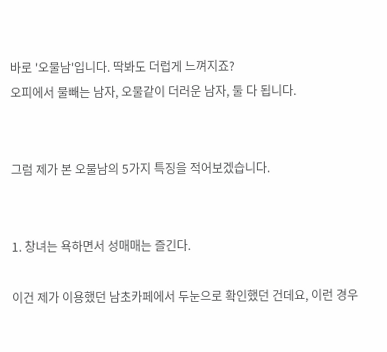바로 '오물남'입니다. 딱봐도 더럽게 느껴지죠?
오피에서 물빼는 남자, 오물같이 더러운 남자, 둘 다 됩니다.


그럼 제가 본 오물남의 5가지 특징을 적어보겠습니다.


1. 창녀는 욕하면서 성매매는 즐긴다.

이건 제가 이용했던 남초카페에서 두눈으로 확인했던 건데요, 이런 경우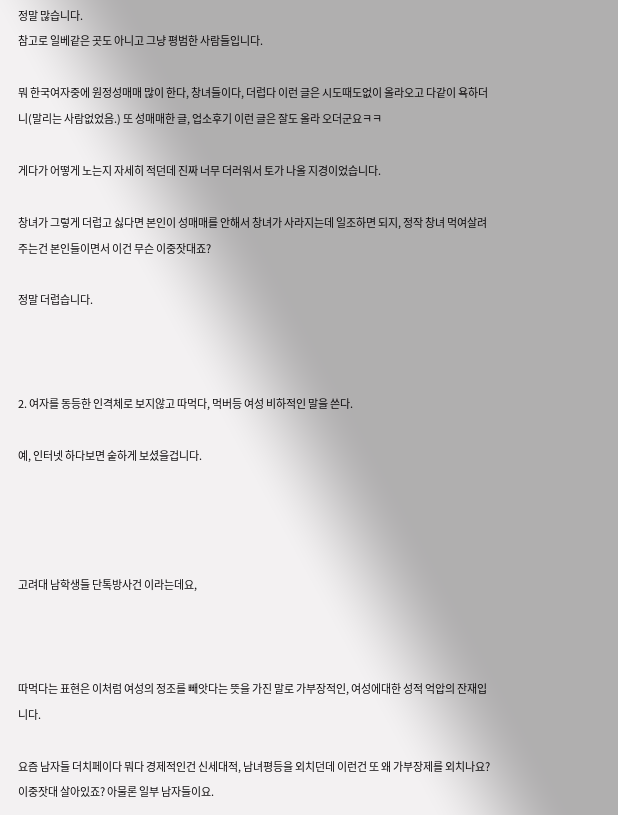정말 많습니다.
참고로 일베같은 곳도 아니고 그냥 평범한 사람들입니다.

뭐 한국여자중에 원정성매매 많이 한다, 창녀들이다, 더럽다 이런 글은 시도때도없이 올라오고 다같이 욕하더니(말리는 사람없었음.) 또 성매매한 글, 업소후기 이런 글은 잘도 올라 오더군요ㅋㅋ

게다가 어떻게 노는지 자세히 적던데 진짜 너무 더러워서 토가 나올 지경이었습니다.

창녀가 그렇게 더럽고 싫다면 본인이 성매매를 안해서 창녀가 사라지는데 일조하면 되지, 정작 창녀 먹여살려주는건 본인들이면서 이건 무슨 이중잣대죠?

정말 더럽습니다.



2. 여자를 동등한 인격체로 보지않고 따먹다, 먹버등 여성 비하적인 말을 쓴다.

예, 인터넷 하다보면 숱하게 보셨을겁니다.




고려대 남학생들 단톡방사건 이라는데요,



따먹다는 표현은 이처럼 여성의 정조를 빼앗다는 뜻을 가진 말로 가부장적인, 여성에대한 성적 억압의 잔재입니다.

요즘 남자들 더치페이다 뭐다 경제적인건 신세대적, 남녀평등을 외치던데 이런건 또 왜 가부장제를 외치나요? 이중잣대 살아있죠? 아물론 일부 남자들이요.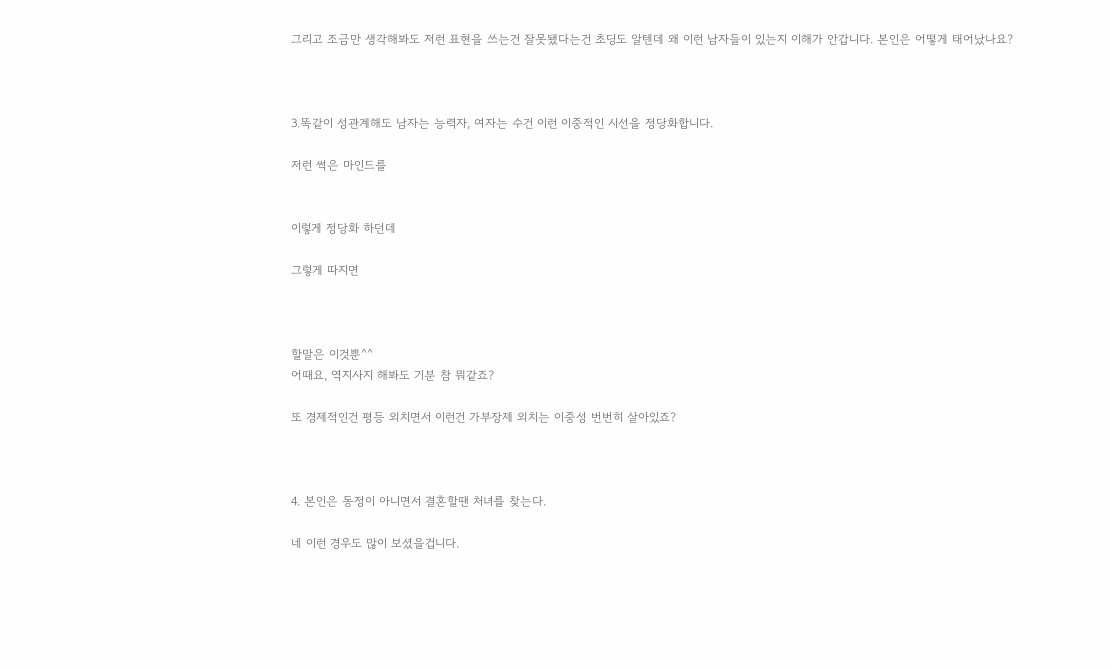그리고 조금만 생각해봐도 저런 표현을 쓰는건 잘못됐다는건 초딩도 알텐데 왜 이런 남자들이 있는지 이해가 안갑니다. 본인은 어떻게 태어났나요?



3.똑같이 성관계해도 남자는 능력자, 여자는 수건 이런 이중적인 시선을 정당화합니다.

저런 썩은 마인드를


이렇게 정당화 하던데

그렇게 따지면



할말은 이것뿐^^
어때요, 역지사지 해봐도 기분 참 뭐같죠?

또 경제적인건 평등 외치면서 이런건 가부장제 외치는 이중성 번번히 살아있죠?



4. 본인은 동정이 아니면서 결혼할땐 처녀를 찾는다.

네 이런 경우도 많이 보셨을겁니다.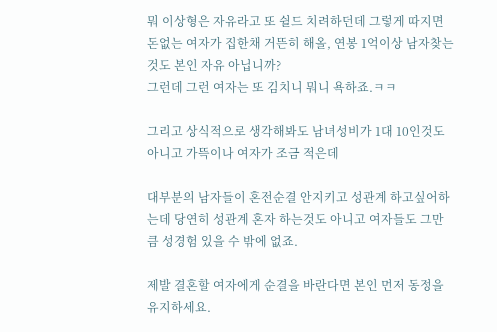뭐 이상형은 자유라고 또 쉴드 치려하던데 그렇게 따지면 돈없는 여자가 집한채 거뜬히 해올, 연봉 1억이상 남자찾는것도 본인 자유 아닙니까?
그런데 그런 여자는 또 김치니 뭐니 욕하죠.ㅋㅋ

그리고 상식적으로 생각해봐도 남녀성비가 1대 10인것도 아니고 가뜩이나 여자가 조금 적은데

대부분의 남자들이 혼전순결 안지키고 성관계 하고싶어하는데 당연히 성관계 혼자 하는것도 아니고 여자들도 그만큼 성경험 있을 수 밖에 없죠.

제발 결혼할 여자에게 순결을 바란다면 본인 먼저 동정을 유지하세요.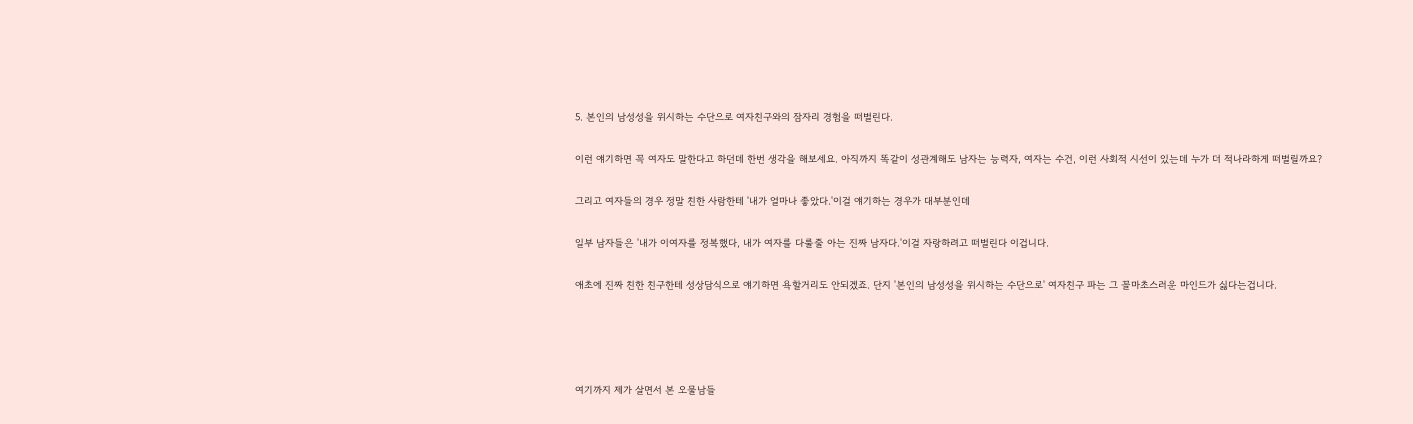5. 본인의 남성성을 위시하는 수단으로 여자친구와의 잠자리 경험을 떠벌린다.

이런 얘기하면 꼭 여자도 말한다고 하던데 한번 생각을 해보세요. 아직까지 똑같이 성관계해도 남자는 능력자, 여자는 수건, 이런 사회적 시선이 있는데 누가 더 적나라하게 떠벌릴까요?

그리고 여자들의 경우 정말 친한 사람한테 '내가 얼마나 좋았다.'이걸 얘기하는 경우가 대부분인데

일부 남자들은 '내가 이여자를 정복했다, 내가 여자를 다룰줄 아는 진짜 남자다.'이걸 자랑하려고 떠벌린다 이겁니다.

애초에 진짜 친한 친구한테 성상담식으로 얘기하면 욕할거리도 안되겠죠. 단지 '본인의 남성성을 위시하는 수단으로' 여자친구 파는 그 꼴마초스러운 마인드가 싫다는겁니다.




여기까지 제가 살면서 본 오물남들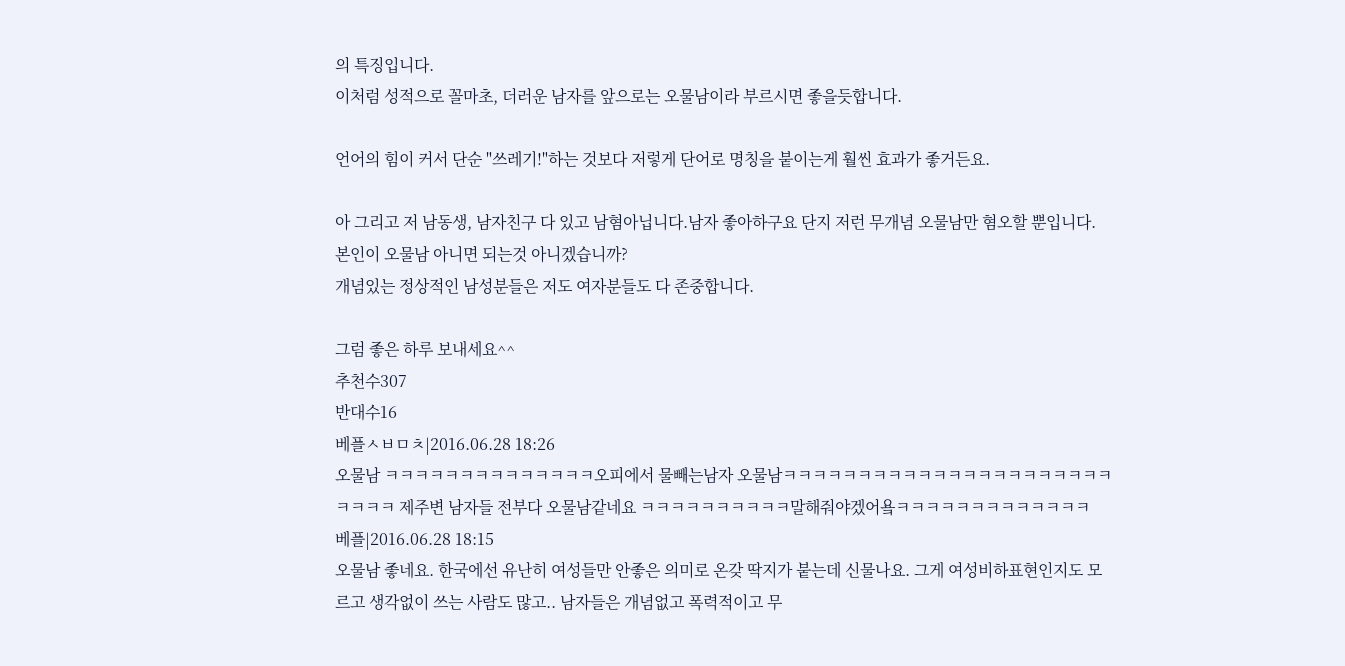의 특징입니다.
이처럼 성적으로 꼴마초, 더러운 남자를 앞으로는 오물남이라 부르시면 좋을듯합니다.

언어의 힘이 커서 단순 "쓰레기!"하는 것보다 저렇게 단어로 명칭을 붙이는게 훨씬 효과가 좋거든요.

아 그리고 저 남동생, 남자친구 다 있고 남혐아닙니다.남자 좋아하구요 단지 저런 무개념 오물남만 혐오할 뿐입니다.
본인이 오물남 아니면 되는것 아니겠습니까?
개념있는 정상적인 남성분들은 저도 여자분들도 다 존중합니다.

그럼 좋은 하루 보내세요^^
추천수307
반대수16
베플ㅅㅂㅁㅊ|2016.06.28 18:26
오물남 ㅋㅋㅋㅋㅋㅋㅋㅋㅋㅋㅋㅋㅋㅋ오피에서 물빼는남자 오물남ㅋㅋㅋㅋㅋㅋㅋㅋㅋㅋㅋㅋㅋㅋㅋㅋㅋㅋㅋㅋㅋㅋㅋㅋㅋㅋ 제주변 남자들 전부다 오물남같네요 ㅋㅋㅋㅋㅋㅋㅋㅋㅋㅋ말해줘야겠어욬ㅋㅋㅋㅋㅋㅋㅋㅋㅋㅋㅋㅋㅋ
베플|2016.06.28 18:15
오물남 좋네요. 한국에선 유난히 여성들만 안좋은 의미로 온갖 딱지가 붙는데 신물나요. 그게 여성비하표현인지도 모르고 생각없이 쓰는 사람도 많고.. 남자들은 개념없고 폭력적이고 무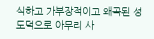식하고 가부장적이고 왜곡된 성도덕으로 아무리 사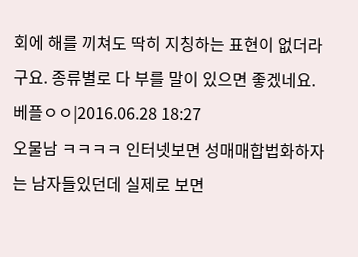회에 해를 끼쳐도 딱히 지칭하는 표현이 없더라구요. 종류별로 다 부를 말이 있으면 좋겠네요.
베플ㅇㅇ|2016.06.28 18:27
오물남 ㅋㅋㅋㅋ 인터넷보면 성매매합법화하자는 남자들있던데 실제로 보면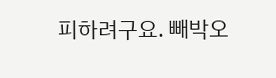피하려구요. 빼박오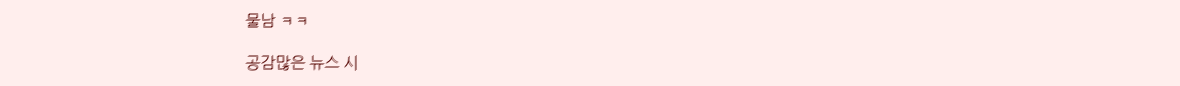물남 ㅋㅋ

공감많은 뉴스 시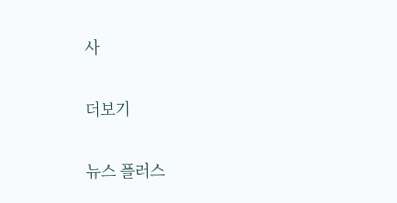사

더보기

뉴스 플러스